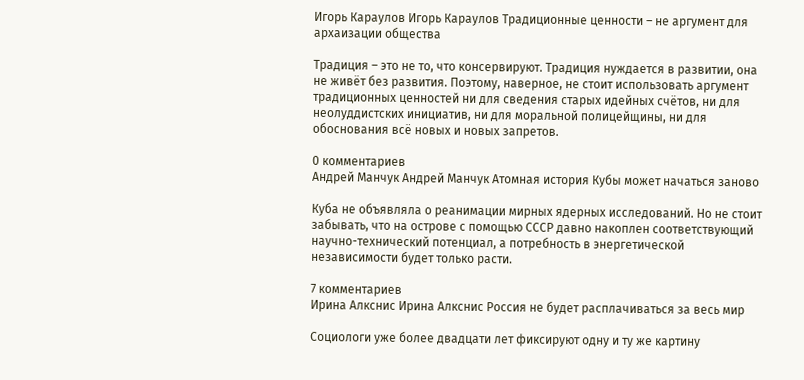Игорь Караулов Игорь Караулов Традиционные ценности – не аргумент для архаизации общества

Традиция – это не то, что консервируют. Традиция нуждается в развитии, она не живёт без развития. Поэтому, наверное, не стоит использовать аргумент традиционных ценностей ни для сведения старых идейных счётов, ни для неолуддистских инициатив, ни для моральной полицейщины, ни для обоснования всё новых и новых запретов.

0 комментариев
Андрей Манчук Андрей Манчук Атомная история Кубы может начаться заново

Куба не объявляла о реанимации мирных ядерных исследований. Но не стоит забывать, что на острове с помощью СССР давно накоплен соответствующий научно-технический потенциал, а потребность в энергетической независимости будет только расти.

7 комментариев
Ирина Алкснис Ирина Алкснис Россия не будет расплачиваться за весь мир

Социологи уже более двадцати лет фиксируют одну и ту же картину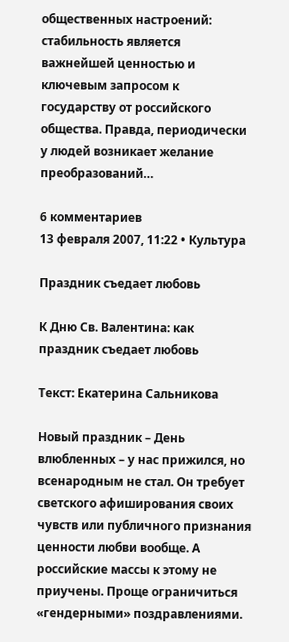общественных настроений: стабильность является важнейшей ценностью и ключевым запросом к государству от российского общества. Правда, периодически у людей возникает желание преобразований…

6 комментариев
13 февраля 2007, 11:22 • Культура

Праздник съедает любовь

К Дню Св. Валентина: как праздник съедает любовь

Tекст: Екатерина Сальникова

Новый праздник – День влюбленных – у нас прижился, но всенародным не стал. Он требует светского афиширования своих чувств или публичного признания ценности любви вообще. А российские массы к этому не приучены. Проще ограничиться «гендерными» поздравлениями.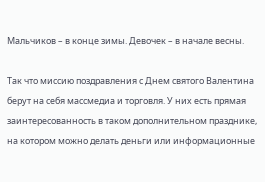Мальчиков – в конце зимы. Девочек – в начале весны.

Так что миссию поздравления с Днем святого Валентина берут на себя массмедиа и торговля. У них есть прямая заинтересованность в таком дополнительном празднике, на котором можно делать деньги или информационные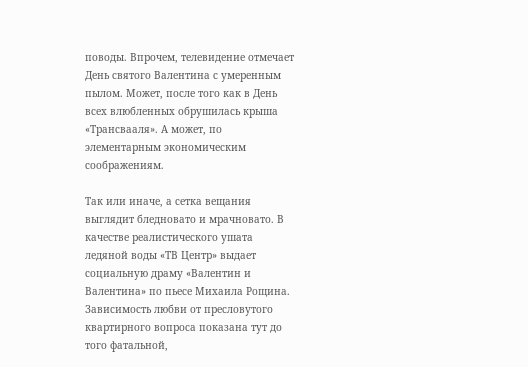поводы. Впрочем, телевидение отмечает День святого Валентина с умеренным пылом. Может, после того как в День всех влюбленных обрушилась крыша «Трансвааля». А может, по элементарным экономическим соображениям.

Так или иначе, а сетка вещания выглядит бледновато и мрачновато. В качестве реалистического ушата ледяной воды «ТВ Центр» выдает социальную драму «Валентин и Валентина» по пьесе Михаила Рощина. Зависимость любви от пресловутого квартирного вопроса показана тут до того фатальной,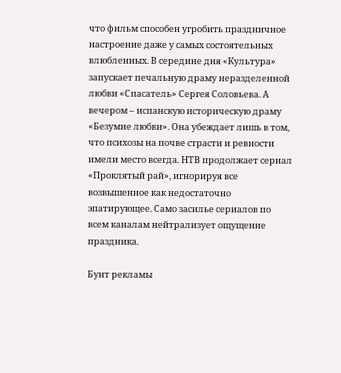что фильм способен угробить праздничное настроение даже у самых состоятельных влюбленных. В середине дня «Культура» запускает печальную драму неразделенной любви «Спасатель» Сергея Соловьева. А вечером – испанскую историческую драму «Безумие любви». Она убеждает лишь в том, что психозы на почве страсти и ревности имели место всегда. НТВ продолжает сериал «Проклятый рай», игнорируя все возвышенное как недостаточно эпатирующее. Само засилье сериалов по всем каналам нейтрализует ощущение праздника.

Бунт рекламы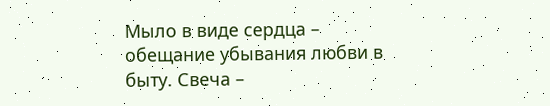Мыло в виде сердца – обещание убывания любви в быту. Свеча –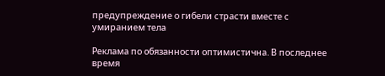предупреждение о гибели страсти вместе с умиранием тела

Реклама по обязанности оптимистична. В последнее время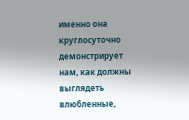именно она круглосуточно демонстрирует нам, как должны выглядеть влюбленные,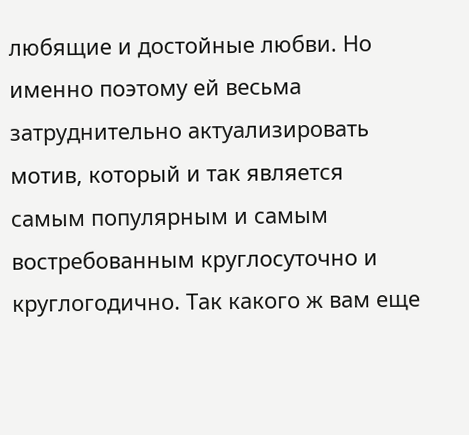любящие и достойные любви. Но именно поэтому ей весьма затруднительно актуализировать мотив, который и так является самым популярным и самым востребованным круглосуточно и круглогодично. Так какого ж вам еще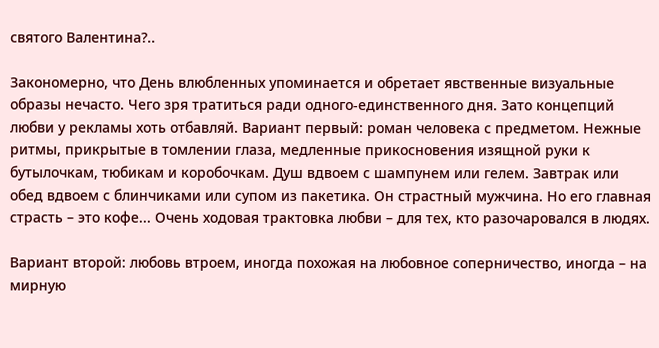святого Валентина?..

Закономерно, что День влюбленных упоминается и обретает явственные визуальные образы нечасто. Чего зря тратиться ради одного-единственного дня. Зато концепций любви у рекламы хоть отбавляй. Вариант первый: роман человека с предметом. Нежные ритмы, прикрытые в томлении глаза, медленные прикосновения изящной руки к бутылочкам, тюбикам и коробочкам. Душ вдвоем с шампунем или гелем. Завтрак или обед вдвоем с блинчиками или супом из пакетика. Он страстный мужчина. Но его главная страсть – это кофе... Очень ходовая трактовка любви – для тех, кто разочаровался в людях.

Вариант второй: любовь втроем, иногда похожая на любовное соперничество, иногда – на мирную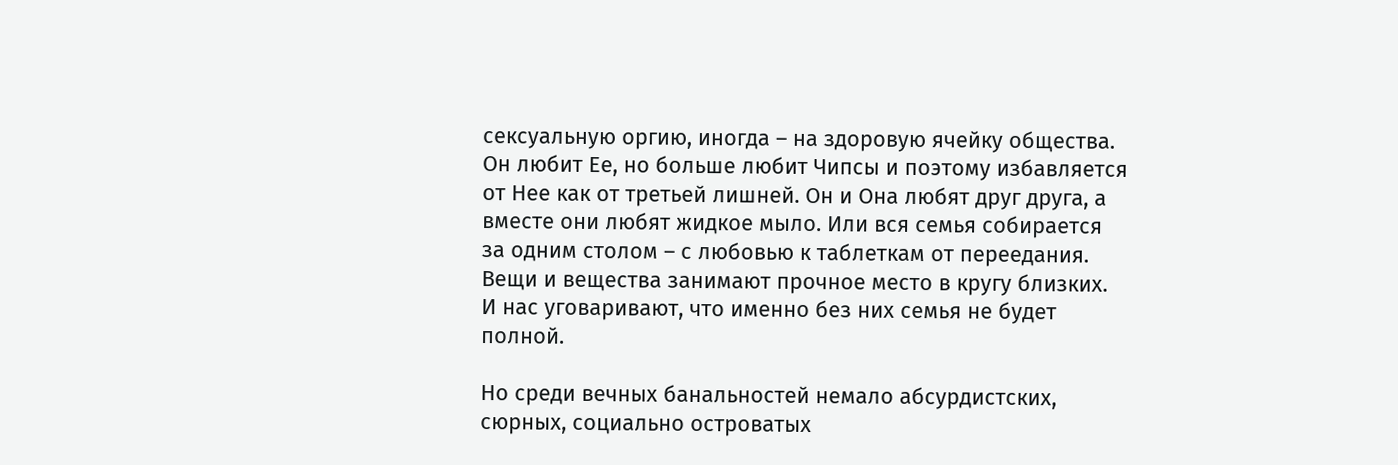сексуальную оргию, иногда – на здоровую ячейку общества. Он любит Ее, но больше любит Чипсы и поэтому избавляется от Нее как от третьей лишней. Он и Она любят друг друга, а вместе они любят жидкое мыло. Или вся семья собирается за одним столом – с любовью к таблеткам от переедания. Вещи и вещества занимают прочное место в кругу близких. И нас уговаривают, что именно без них семья не будет полной.

Но среди вечных банальностей немало абсурдистских, сюрных, социально островатых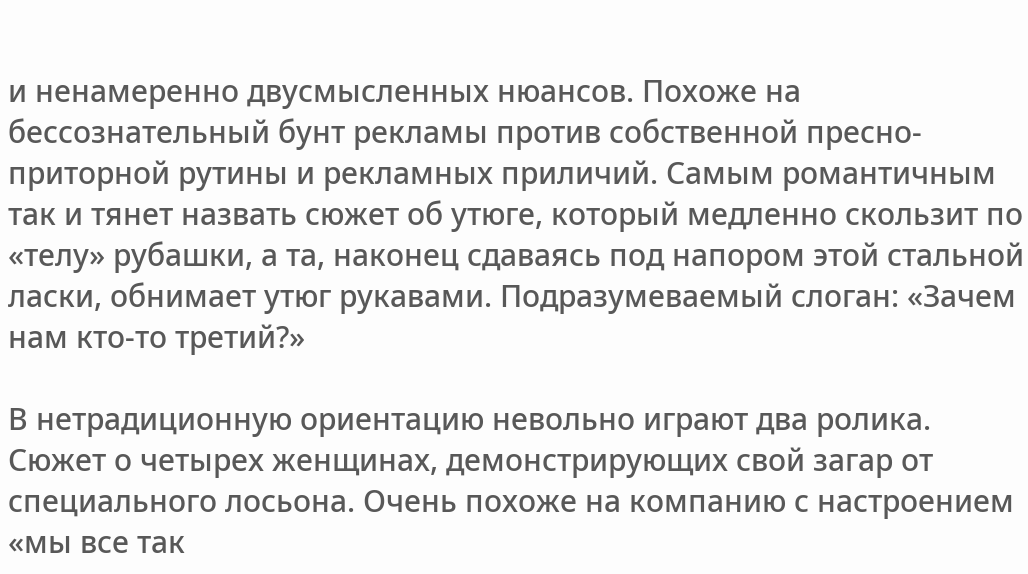и ненамеренно двусмысленных нюансов. Похоже на бессознательный бунт рекламы против собственной пресно-приторной рутины и рекламных приличий. Самым романтичным так и тянет назвать сюжет об утюге, который медленно скользит по «телу» рубашки, а та, наконец сдаваясь под напором этой стальной ласки, обнимает утюг рукавами. Подразумеваемый слоган: «Зачем нам кто-то третий?»

В нетрадиционную ориентацию невольно играют два ролика. Сюжет о четырех женщинах, демонстрирующих свой загар от специального лосьона. Очень похоже на компанию с настроением «мы все так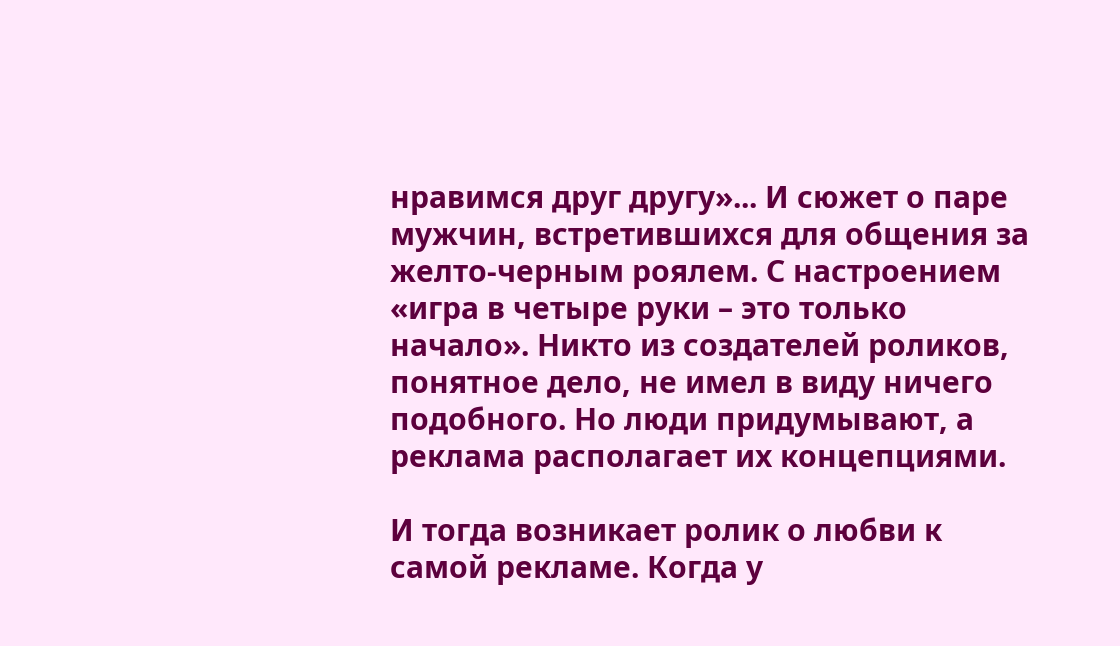нравимся друг другу»... И сюжет о паре мужчин, встретившихся для общения за желто-черным роялем. С настроением «игра в четыре руки – это только начало». Никто из создателей роликов, понятное дело, не имел в виду ничего подобного. Но люди придумывают, а реклама располагает их концепциями.

И тогда возникает ролик о любви к самой рекламе. Когда у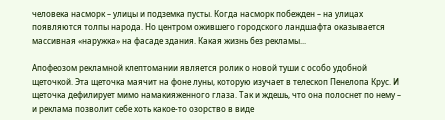человека насморк – улицы и подземка пусты. Когда насморк побежден – на улицах появляются толпы народа. Но центром ожившего городского ландшафта оказывается массивная «наружка» на фасаде здания. Какая жизнь без рекламы...

Апофеозом рекламной клептомании является ролик о новой туши с особо удобной щеточкой. Эта щеточка маячит на фоне луны, которую изучает в телескоп Пенелопа Крус. И щеточка дефилирует мимо намакияженного глаза. Так и ждешь, что она полоснет по нему – и реклама позволит себе хоть какое-то озорство в виде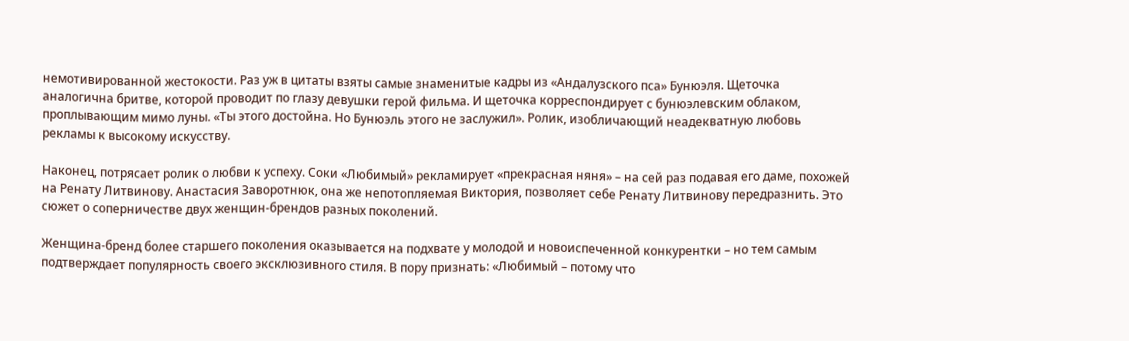немотивированной жестокости. Раз уж в цитаты взяты самые знаменитые кадры из «Андалузского пса» Бунюэля. Щеточка аналогична бритве, которой проводит по глазу девушки герой фильма. И щеточка корреспондирует с бунюэлевским облаком, проплывающим мимо луны. «Ты этого достойна. Но Бунюэль этого не заслужил». Ролик, изобличающий неадекватную любовь рекламы к высокому искусству.

Наконец, потрясает ролик о любви к успеху. Соки «Любимый» рекламирует «прекрасная няня» – на сей раз подавая его даме, похожей на Ренату Литвинову. Анастасия Заворотнюк, она же непотопляемая Виктория, позволяет себе Ренату Литвинову передразнить. Это сюжет о соперничестве двух женщин-брендов разных поколений.

Женщина-бренд более старшего поколения оказывается на подхвате у молодой и новоиспеченной конкурентки – но тем самым подтверждает популярность своего эксклюзивного стиля. В пору признать: «Любимый – потому что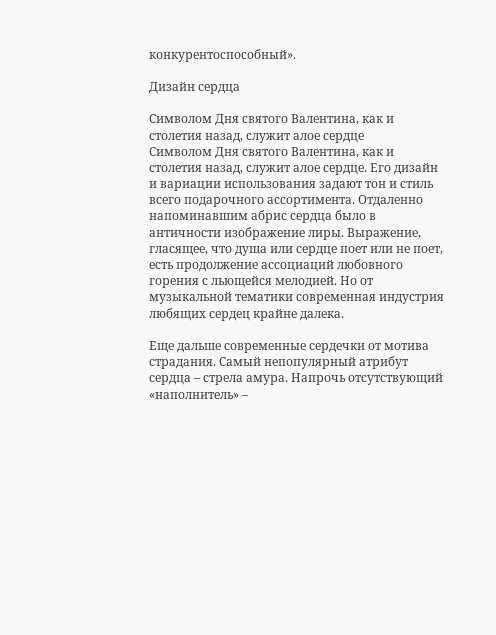конкурентоспособный».

Дизайн сердца

Символом Дня святого Валентина, как и столетия назад, служит алое сердце
Символом Дня святого Валентина, как и столетия назад, служит алое сердце. Его дизайн и вариации использования задают тон и стиль всего подарочного ассортимента. Отдаленно напоминавшим абрис сердца было в античности изображение лиры. Выражение, гласящее, что душа или сердце поет или не поет, есть продолжение ассоциаций любовного горения с льющейся мелодией. Но от музыкальной тематики современная индустрия любящих сердец крайне далека.

Еще дальше современные сердечки от мотива страдания. Самый непопулярный атрибут сердца – стрела амура. Напрочь отсутствующий «наполнитель» –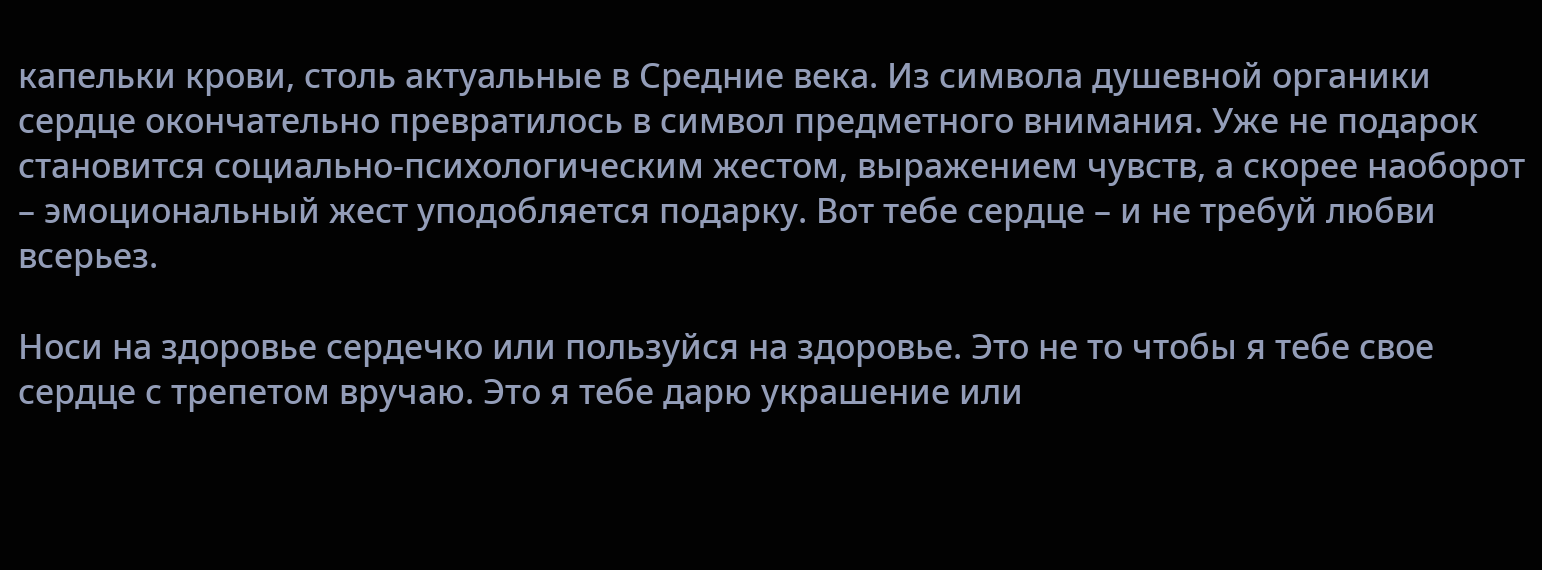капельки крови, столь актуальные в Средние века. Из символа душевной органики сердце окончательно превратилось в символ предметного внимания. Уже не подарок становится социально-психологическим жестом, выражением чувств, а скорее наоборот – эмоциональный жест уподобляется подарку. Вот тебе сердце – и не требуй любви всерьез.

Носи на здоровье сердечко или пользуйся на здоровье. Это не то чтобы я тебе свое сердце с трепетом вручаю. Это я тебе дарю украшение или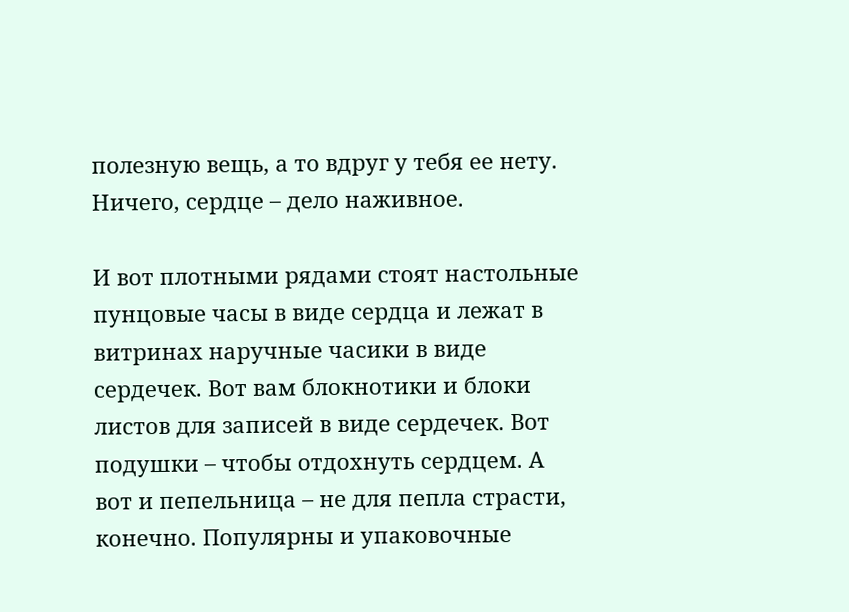полезную вещь, а то вдруг у тебя ее нету. Ничего, сердце – дело наживное.

И вот плотными рядами стоят настольные пунцовые часы в виде сердца и лежат в витринах наручные часики в виде сердечек. Вот вам блокнотики и блоки листов для записей в виде сердечек. Вот подушки – чтобы отдохнуть сердцем. А вот и пепельница – не для пепла страсти, конечно. Популярны и упаковочные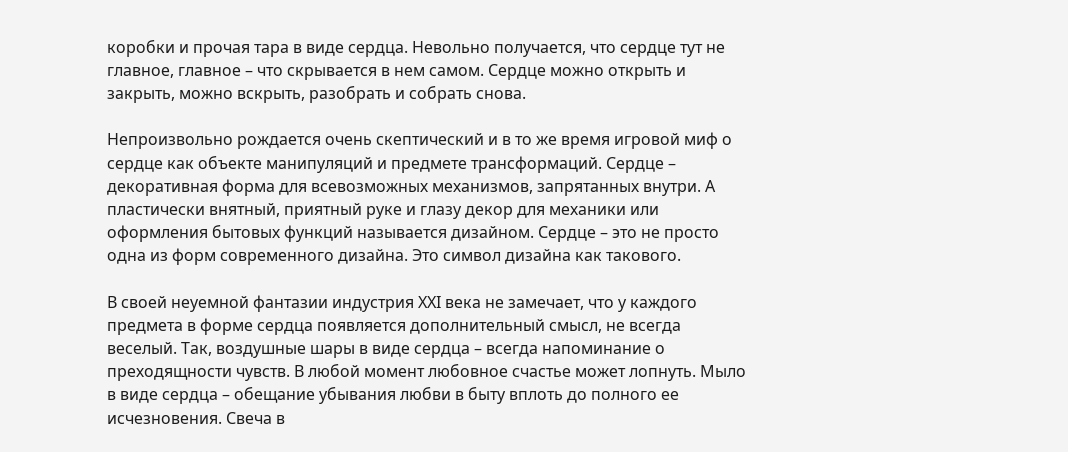коробки и прочая тара в виде сердца. Невольно получается, что сердце тут не главное, главное – что скрывается в нем самом. Сердце можно открыть и закрыть, можно вскрыть, разобрать и собрать снова.

Непроизвольно рождается очень скептический и в то же время игровой миф о сердце как объекте манипуляций и предмете трансформаций. Сердце – декоративная форма для всевозможных механизмов, запрятанных внутри. А пластически внятный, приятный руке и глазу декор для механики или оформления бытовых функций называется дизайном. Сердце – это не просто одна из форм современного дизайна. Это символ дизайна как такового.

В своей неуемной фантазии индустрия XXI века не замечает, что у каждого предмета в форме сердца появляется дополнительный смысл, не всегда веселый. Так, воздушные шары в виде сердца – всегда напоминание о преходящности чувств. В любой момент любовное счастье может лопнуть. Мыло в виде сердца – обещание убывания любви в быту вплоть до полного ее исчезновения. Свеча в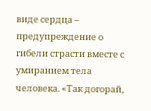виде сердца – предупреждение о гибели страсти вместе с умиранием тела человека. «Так догорай,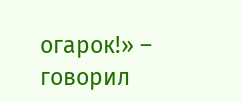огарок!» – говорил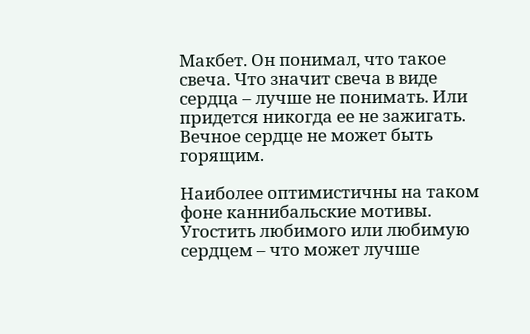Макбет. Он понимал, что такое свеча. Что значит свеча в виде сердца – лучше не понимать. Или придется никогда ее не зажигать. Вечное сердце не может быть горящим.

Наиболее оптимистичны на таком фоне каннибальские мотивы. Угостить любимого или любимую сердцем – что может лучше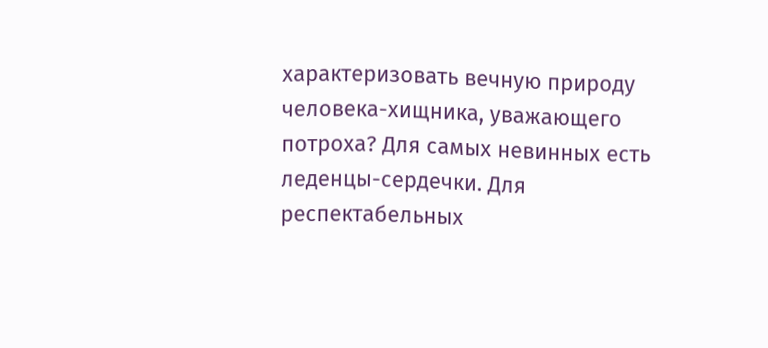характеризовать вечную природу человека-хищника, уважающего потроха? Для самых невинных есть леденцы-сердечки. Для респектабельных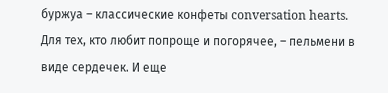буржуа – классические конфеты conversation hearts. Для тех, кто любит попроще и погорячее, – пельмени в виде сердечек. И еще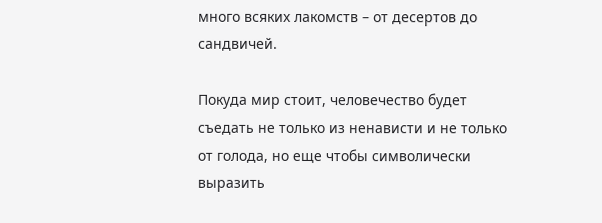много всяких лакомств – от десертов до сандвичей.

Покуда мир стоит, человечество будет съедать не только из ненависти и не только от голода, но еще чтобы символически выразить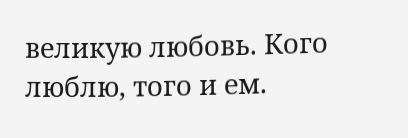великую любовь. Кого люблю, того и ем.